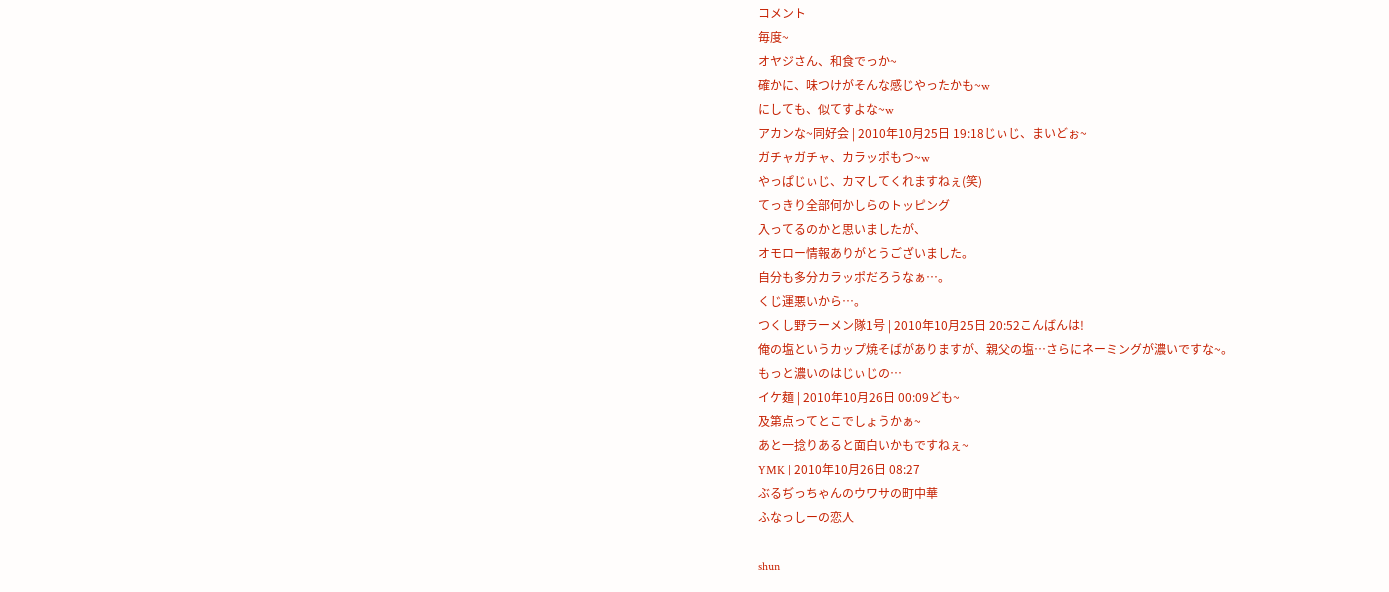コメント
毎度~
オヤジさん、和食でっか~
確かに、味つけがそんな感じやったかも~w
にしても、似てすよな~w
アカンな~同好会 | 2010年10月25日 19:18じぃじ、まいどぉ~
ガチャガチャ、カラッポもつ~w
やっぱじぃじ、カマしてくれますねぇ(笑)
てっきり全部何かしらのトッピング
入ってるのかと思いましたが、
オモロー情報ありがとうございました。
自分も多分カラッポだろうなぁ…。
くじ運悪いから…。
つくし野ラーメン隊1号 | 2010年10月25日 20:52こんばんは!
俺の塩というカップ焼そばがありますが、親父の塩…さらにネーミングが濃いですな~。
もっと濃いのはじぃじの…
イケ麺 | 2010年10月26日 00:09ども~
及第点ってとこでしょうかぁ~
あと一捻りあると面白いかもですねぇ~
YMK | 2010年10月26日 08:27
ぶるぢっちゃんのウワサの町中華
ふなっしーの恋人

shun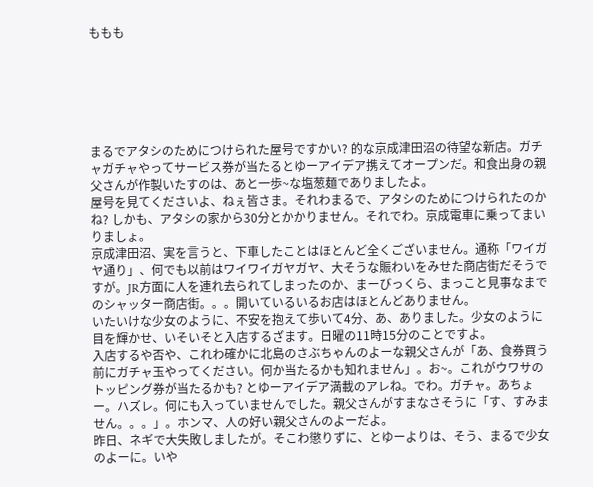ももも






まるでアタシのためにつけられた屋号ですかい? 的な京成津田沼の待望な新店。ガチャガチャやってサービス券が当たるとゆーアイデア携えてオープンだ。和食出身の親父さんが作製いたすのは、あと一歩~な塩葱麺でありましたよ。
屋号を見てくださいよ、ねぇ皆さま。それわまるで、アタシのためにつけられたのかね? しかも、アタシの家から30分とかかりません。それでわ。京成電車に乗ってまいりましょ。
京成津田沼、実を言うと、下車したことはほとんど全くございません。通称「ワイガヤ通り」、何でも以前はワイワイガヤガヤ、大そうな賑わいをみせた商店街だそうですが。JR方面に人を連れ去られてしまったのか、まーびっくら、まっこと見事なまでのシャッター商店街。。。開いているいるお店はほとんどありません。
いたいけな少女のように、不安を抱えて歩いて4分、あ、ありました。少女のように目を輝かせ、いそいそと入店するざます。日曜の11時15分のことですよ。
入店するや否や、これわ確かに北島のさぶちゃんのよーな親父さんが「あ、食券買う前にガチャ玉やってください。何か当たるかも知れません」。お~。これがウワサのトッピング券が当たるかも? とゆーアイデア満載のアレね。でわ。ガチャ。あちょー。ハズレ。何にも入っていませんでした。親父さんがすまなさそうに「す、すみません。。。」。ホンマ、人の好い親父さんのよーだよ。
昨日、ネギで大失敗しましたが。そこわ懲りずに、とゆーよりは、そう、まるで少女のよーに。いや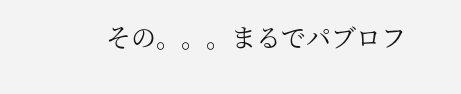その。。。まるでパブロフ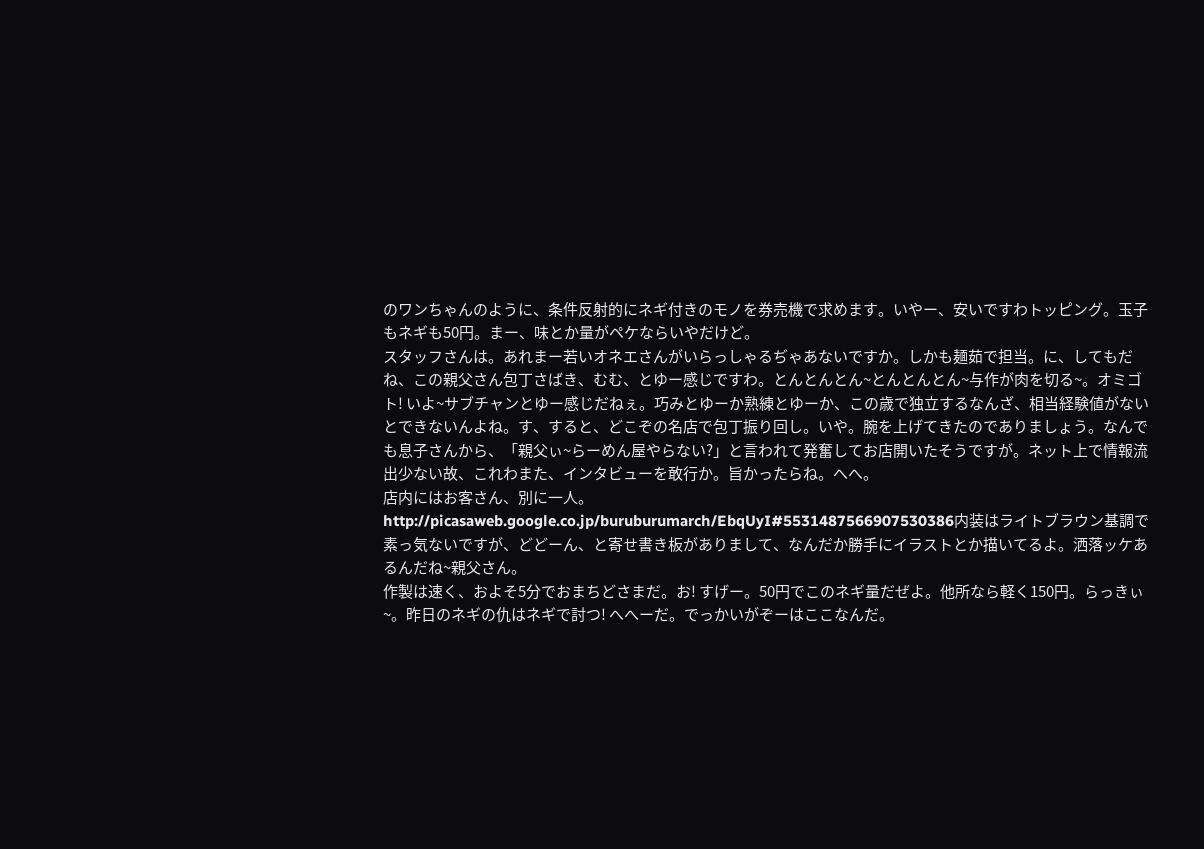のワンちゃんのように、条件反射的にネギ付きのモノを券売機で求めます。いやー、安いですわトッピング。玉子もネギも50円。まー、味とか量がペケならいやだけど。
スタッフさんは。あれまー若いオネエさんがいらっしゃるぢゃあないですか。しかも麺茹で担当。に、してもだね、この親父さん包丁さばき、むむ、とゆー感じですわ。とんとんとん~とんとんとん~与作が肉を切る~。オミゴト! いよ~サブチャンとゆー感じだねぇ。巧みとゆーか熟練とゆーか、この歳で独立するなんざ、相当経験値がないとできないんよね。す、すると、どこぞの名店で包丁振り回し。いや。腕を上げてきたのでありましょう。なんでも息子さんから、「親父ぃ~らーめん屋やらない?」と言われて発奮してお店開いたそうですが。ネット上で情報流出少ない故、これわまた、インタビューを敢行か。旨かったらね。へへ。
店内にはお客さん、別に一人。http://picasaweb.google.co.jp/buruburumarch/EbqUyI#5531487566907530386内装はライトブラウン基調で素っ気ないですが、どどーん、と寄せ書き板がありまして、なんだか勝手にイラストとか描いてるよ。洒落ッケあるんだね~親父さん。
作製は速く、およそ5分でおまちどさまだ。お! すげー。50円でこのネギ量だぜよ。他所なら軽く150円。らっきぃ~。昨日のネギの仇はネギで討つ! へへーだ。でっかいがぞーはここなんだ。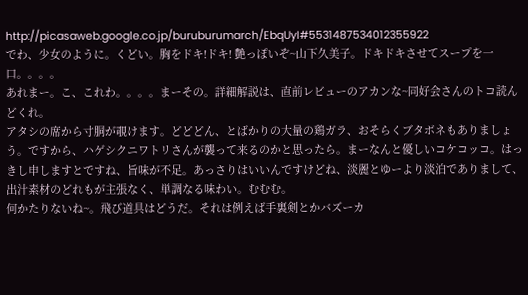http://picasaweb.google.co.jp/buruburumarch/EbqUyI#5531487534012355922
でわ、少女のように。くどい。胸をドキ!ドキ! 艶っぽいぞ~山下久美子。ドキドキさせてスープを一口。。。。
あれまー。こ、これわ。。。。まーその。詳細解説は、直前レビューのアカンな~同好会さんのトコ読んどくれ。
アタシの席から寸胴が覗けます。どどどん、とばかりの大量の鶏ガラ、おそらくブタボネもありましょう。ですから、ハゲシクニワトリさんが襲って来るのかと思ったら。まーなんと優しいコケコッコ。はっきし申しますとですね、旨味が不足。あっさりはいいんですけどね、淡麗とゆーより淡泊でありまして、出汁素材のどれもが主張なく、単調なる味わい。むむむ。
何かたりないね~。飛び道具はどうだ。それは例えば手裏剣とかバズーカ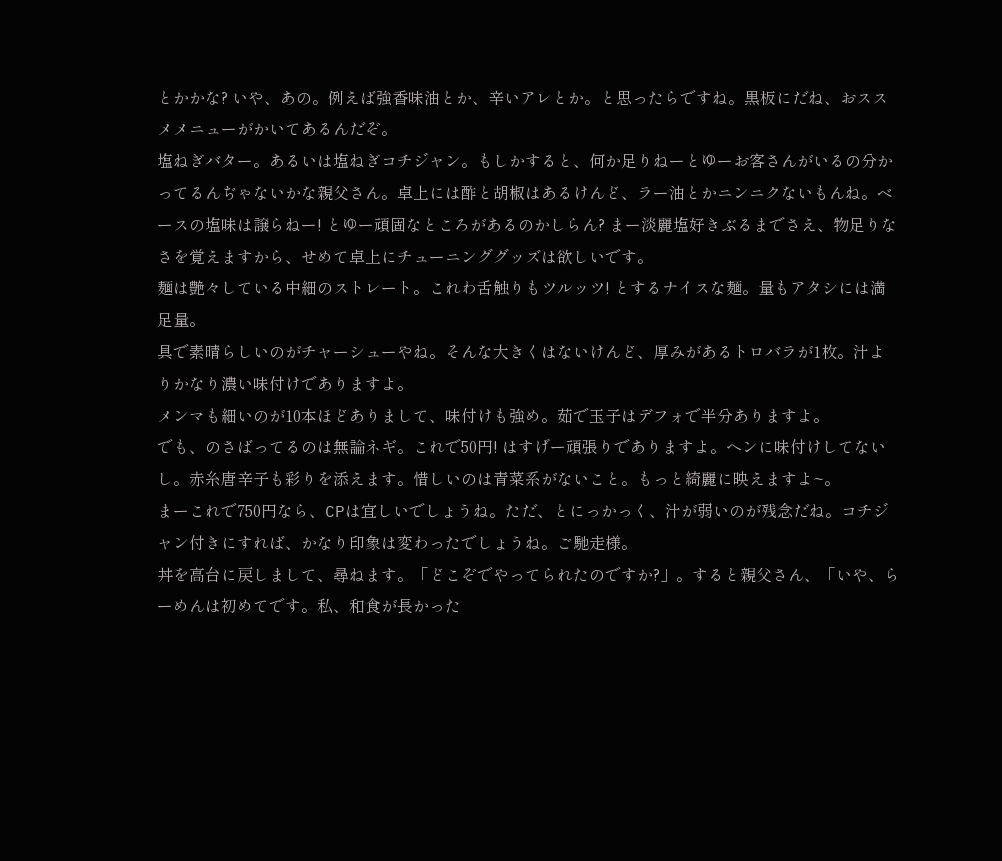とかかな? いや、あの。例えば強香味油とか、辛いアレとか。と思ったらですね。黒板にだね、おススメメニューがかいてあるんだぞ。
塩ねぎバター。あるいは塩ねぎコチジャン。もしかすると、何か足りねーとゆーお客さんがいるの分かってるんぢゃないかな親父さん。卓上には酢と胡椒はあるけんど、ラー油とかニンニクないもんね。ベースの塩味は譲らねー! とゆー頑固なところがあるのかしらん? まー淡麗塩好きぶるまでさえ、物足りなさを覚えますから、せめて卓上にチューニンググッズは欲しいです。
麺は艶々している中細のストレート。これわ舌触りもツルッツ! とするナイスな麺。量もアタシには満足量。
具で素晴らしいのがチャーシューやね。そんな大きくはないけんど、厚みがあるトロバラが1枚。汁よりかなり濃い味付けでありますよ。
メンマも細いのが10本ほどありまして、味付けも強め。茹で玉子はデフォで半分ありますよ。
でも、のさばってるのは無論ネギ。これで50円! はすげー頑張りでありますよ。ヘンに味付けしてないし。赤糸唐辛子も彩りを添えます。惜しいのは青菜系がないこと。もっと綺麗に映えますよ~。
まーこれで750円なら、CPは宜しいでしょうね。ただ、とにっかっく、汁が弱いのが残念だね。コチジャン付きにすれば、かなり印象は変わったでしょうね。ご馳走様。
丼を高台に戻しまして、尋ねます。「どこぞでやってられたのですか?」。すると親父さん、「いや、らーめんは初めてです。私、和食が長かった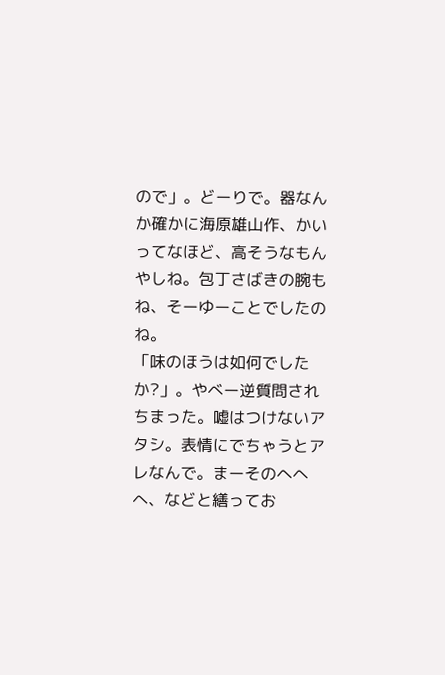ので」。どーりで。器なんか確かに海原雄山作、かいってなほど、高そうなもんやしね。包丁さばきの腕もね、そーゆーことでしたのね。
「味のほうは如何でしたか?」。やべー逆質問されちまった。嘘はつけないアタシ。表情にでちゃうとアレなんで。まーそのへへへ、などと繕ってお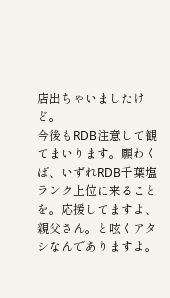店出ちゃいましたけど。
今後もRDB注意して観てまいります。願わくば、いずれRDB千葉塩ランク上位に来ることを。応援してますよ、親父さん。と呟くアタシなんでありますよ。